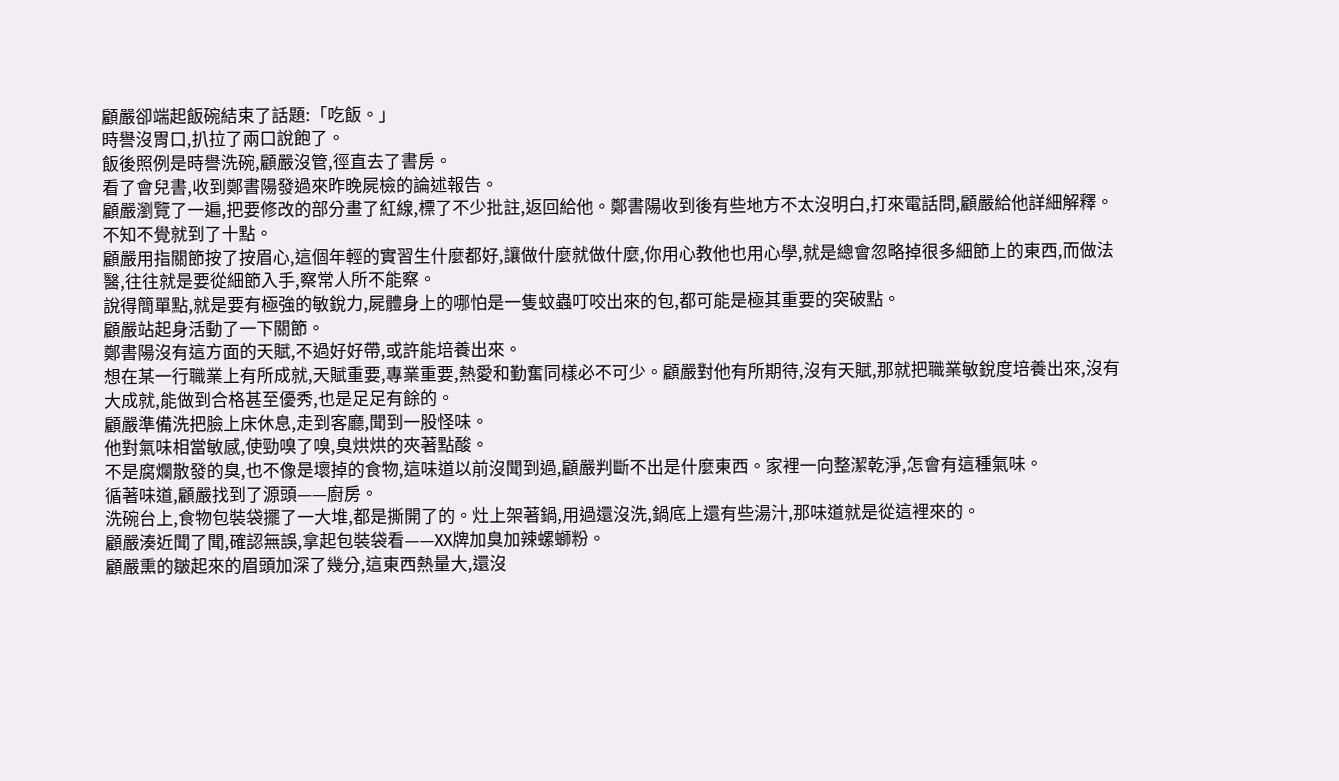顧嚴卻端起飯碗結束了話題:「吃飯。」
時譽沒胃口,扒拉了兩口說飽了。
飯後照例是時譽洗碗,顧嚴沒管,徑直去了書房。
看了會兒書,收到鄭書陽發過來昨晚屍檢的論述報告。
顧嚴瀏覽了一遍,把要修改的部分畫了紅線,標了不少批註,返回給他。鄭書陽收到後有些地方不太沒明白,打來電話問,顧嚴給他詳細解釋。
不知不覺就到了十點。
顧嚴用指關節按了按眉心,這個年輕的實習生什麼都好,讓做什麼就做什麼,你用心教他也用心學,就是總會忽略掉很多細節上的東西,而做法醫,往往就是要從細節入手,察常人所不能察。
說得簡單點,就是要有極強的敏銳力,屍體身上的哪怕是一隻蚊蟲叮咬出來的包,都可能是極其重要的突破點。
顧嚴站起身活動了一下關節。
鄭書陽沒有這方面的天賦,不過好好帶,或許能培養出來。
想在某一行職業上有所成就,天賦重要,專業重要,熱愛和勤奮同樣必不可少。顧嚴對他有所期待,沒有天賦,那就把職業敏銳度培養出來,沒有大成就,能做到合格甚至優秀,也是足足有餘的。
顧嚴準備洗把臉上床休息,走到客廳,聞到一股怪味。
他對氣味相當敏感,使勁嗅了嗅,臭烘烘的夾著點酸。
不是腐爛散發的臭,也不像是壞掉的食物,這味道以前沒聞到過,顧嚴判斷不出是什麼東西。家裡一向整潔乾淨,怎會有這種氣味。
循著味道,顧嚴找到了源頭——廚房。
洗碗台上,食物包裝袋擺了一大堆,都是撕開了的。灶上架著鍋,用過還沒洗,鍋底上還有些湯汁,那味道就是從這裡來的。
顧嚴湊近聞了聞,確認無誤,拿起包裝袋看——XX牌加臭加辣螺螄粉。
顧嚴熏的皺起來的眉頭加深了幾分,這東西熱量大,還沒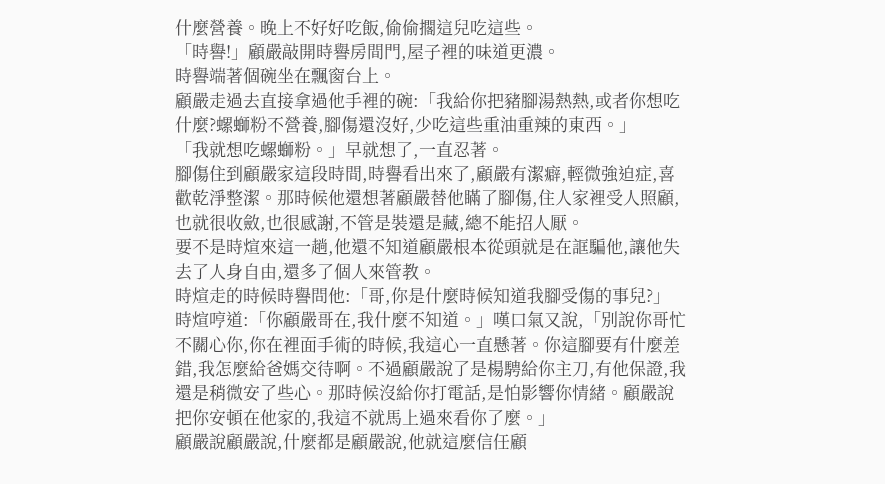什麼營養。晚上不好好吃飯,偷偷擱這兒吃這些。
「時譽!」顧嚴敲開時譽房間門,屋子裡的味道更濃。
時譽端著個碗坐在飄窗台上。
顧嚴走過去直接拿過他手裡的碗:「我給你把豬腳湯熱熱,或者你想吃什麼?螺螄粉不營養,腳傷還沒好,少吃這些重油重辣的東西。」
「我就想吃螺螄粉。」早就想了,一直忍著。
腳傷住到顧嚴家這段時間,時譽看出來了,顧嚴有潔癖,輕微強迫症,喜歡乾淨整潔。那時候他還想著顧嚴替他瞞了腳傷,住人家裡受人照顧,也就很收斂,也很感謝,不管是裝還是藏,總不能招人厭。
要不是時煊來這一趟,他還不知道顧嚴根本從頭就是在誆騙他,讓他失去了人身自由,還多了個人來管教。
時煊走的時候時譽問他:「哥,你是什麼時候知道我腳受傷的事兒?」
時煊哼道:「你顧嚴哥在,我什麼不知道。」嘆口氣又說,「別說你哥忙不關心你,你在裡面手術的時候,我這心一直懸著。你這腳要有什麼差錯,我怎麼給爸媽交待啊。不過顧嚴說了是楊騁給你主刀,有他保證,我還是稍微安了些心。那時候沒給你打電話,是怕影響你情緒。顧嚴說把你安頓在他家的,我這不就馬上過來看你了麼。」
顧嚴說顧嚴說,什麼都是顧嚴說,他就這麼信任顧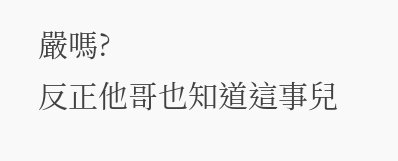嚴嗎?
反正他哥也知道這事兒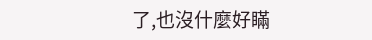了,也沒什麼好瞞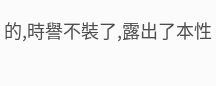的,時譽不裝了,露出了本性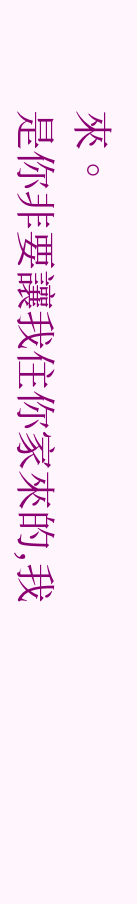來。
是你非要讓我住你家來的,我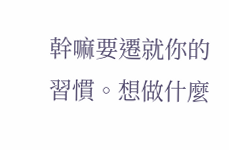幹嘛要遷就你的習慣。想做什麼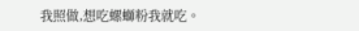我照做,想吃螺螄粉我就吃。